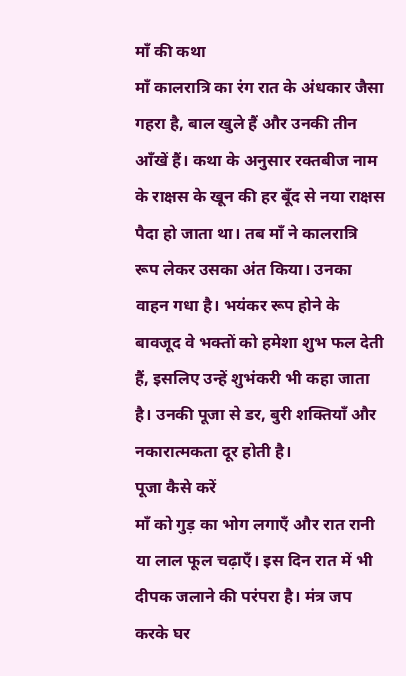माँ की कथा
माँ कालरात्रि का रंग रात के अंधकार जैसा गहरा है, बाल खुले हैं और उनकी तीन आँखें हैं। कथा के अनुसार रक्तबीज नाम के राक्षस के खून की हर बूँद से नया राक्षस पैदा हो जाता था। तब माँ ने कालरात्रि रूप लेकर उसका अंत किया। उनका वाहन गधा है। भयंकर रूप होने के बावजूद वे भक्तों को हमेशा शुभ फल देती हैं, इसलिए उन्हें शुभंकरी भी कहा जाता है। उनकी पूजा से डर, बुरी शक्तियाँ और नकारात्मकता दूर होती है।
पूजा कैसे करें
माँ को गुड़ का भोग लगाएँ और रात रानी या लाल फूल चढ़ाएँ। इस दिन रात में भी दीपक जलाने की परंपरा है। मंत्र जप करके घर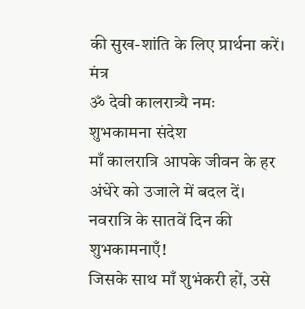की सुख-शांति के लिए प्रार्थना करें।
मंत्र
ॐ देवी कालरात्र्यै नमः
शुभकामना संदेश
माँ कालरात्रि आपके जीवन के हर अंधेरे को उजाले में बदल दें। नवरात्रि के सातवें दिन की शुभकामनाएँ!
जिसके साथ माँ शुभंकरी हों, उसे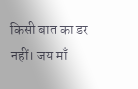किसी बात का डर नहीं। जय माँ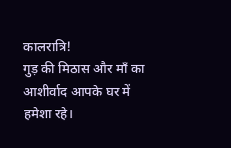कालरात्रि!
गुड़ की मिठास और माँ का आशीर्वाद आपके घर में हमेशा रहे।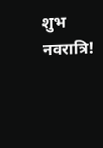शुभ नवरात्रि!